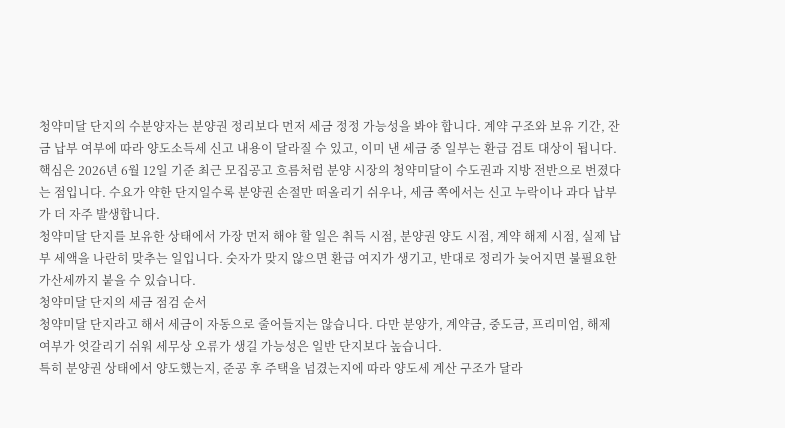청약미달 단지의 수분양자는 분양권 정리보다 먼저 세금 정정 가능성을 봐야 합니다. 계약 구조와 보유 기간, 잔금 납부 여부에 따라 양도소득세 신고 내용이 달라질 수 있고, 이미 낸 세금 중 일부는 환급 검토 대상이 됩니다.
핵심은 2026년 6월 12일 기준 최근 모집공고 흐름처럼 분양 시장의 청약미달이 수도권과 지방 전반으로 번졌다는 점입니다. 수요가 약한 단지일수록 분양권 손절만 떠올리기 쉬우나, 세금 쪽에서는 신고 누락이나 과다 납부가 더 자주 발생합니다.
청약미달 단지를 보유한 상태에서 가장 먼저 해야 할 일은 취득 시점, 분양권 양도 시점, 계약 해제 시점, 실제 납부 세액을 나란히 맞추는 일입니다. 숫자가 맞지 않으면 환급 여지가 생기고, 반대로 정리가 늦어지면 불필요한 가산세까지 붙을 수 있습니다.
청약미달 단지의 세금 점검 순서
청약미달 단지라고 해서 세금이 자동으로 줄어들지는 않습니다. 다만 분양가, 계약금, 중도금, 프리미엄, 해제 여부가 엇갈리기 쉬워 세무상 오류가 생길 가능성은 일반 단지보다 높습니다.
특히 분양권 상태에서 양도했는지, 준공 후 주택을 넘겼는지에 따라 양도세 계산 구조가 달라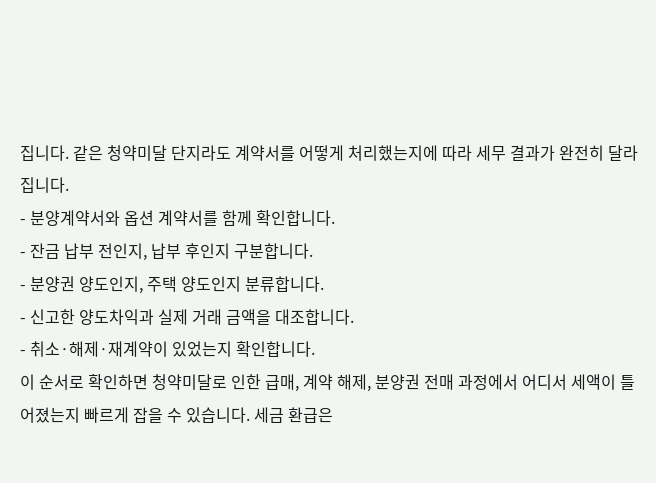집니다. 같은 청약미달 단지라도 계약서를 어떻게 처리했는지에 따라 세무 결과가 완전히 달라집니다.
- 분양계약서와 옵션 계약서를 함께 확인합니다.
- 잔금 납부 전인지, 납부 후인지 구분합니다.
- 분양권 양도인지, 주택 양도인지 분류합니다.
- 신고한 양도차익과 실제 거래 금액을 대조합니다.
- 취소·해제·재계약이 있었는지 확인합니다.
이 순서로 확인하면 청약미달로 인한 급매, 계약 해제, 분양권 전매 과정에서 어디서 세액이 틀어졌는지 빠르게 잡을 수 있습니다. 세금 환급은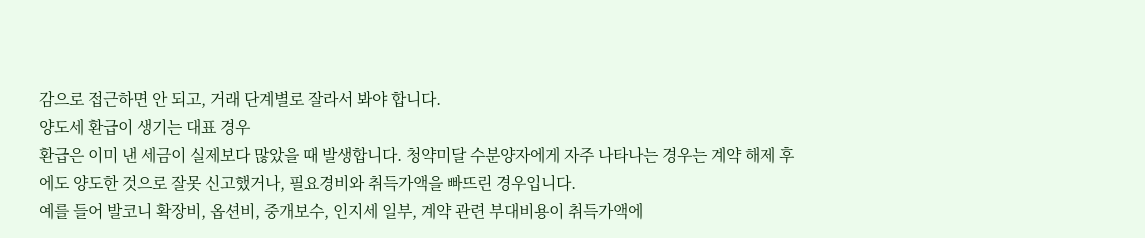감으로 접근하면 안 되고, 거래 단계별로 잘라서 봐야 합니다.
양도세 환급이 생기는 대표 경우
환급은 이미 낸 세금이 실제보다 많았을 때 발생합니다. 청약미달 수분양자에게 자주 나타나는 경우는 계약 해제 후에도 양도한 것으로 잘못 신고했거나, 필요경비와 취득가액을 빠뜨린 경우입니다.
예를 들어 발코니 확장비, 옵션비, 중개보수, 인지세 일부, 계약 관련 부대비용이 취득가액에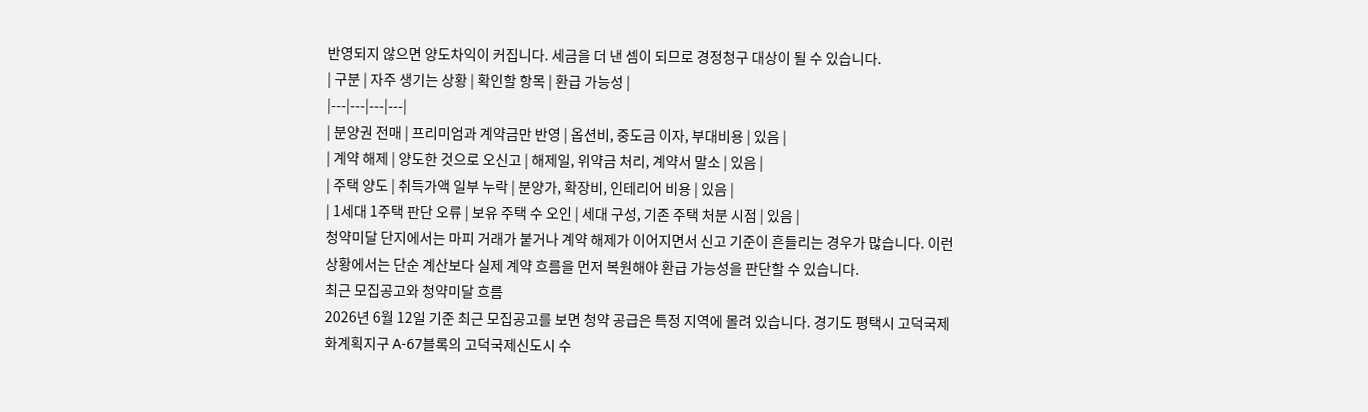반영되지 않으면 양도차익이 커집니다. 세금을 더 낸 셈이 되므로 경정청구 대상이 될 수 있습니다.
| 구분 | 자주 생기는 상황 | 확인할 항목 | 환급 가능성 |
|---|---|---|---|
| 분양권 전매 | 프리미엄과 계약금만 반영 | 옵션비, 중도금 이자, 부대비용 | 있음 |
| 계약 해제 | 양도한 것으로 오신고 | 해제일, 위약금 처리, 계약서 말소 | 있음 |
| 주택 양도 | 취득가액 일부 누락 | 분양가, 확장비, 인테리어 비용 | 있음 |
| 1세대 1주택 판단 오류 | 보유 주택 수 오인 | 세대 구성, 기존 주택 처분 시점 | 있음 |
청약미달 단지에서는 마피 거래가 붙거나 계약 해제가 이어지면서 신고 기준이 흔들리는 경우가 많습니다. 이런 상황에서는 단순 계산보다 실제 계약 흐름을 먼저 복원해야 환급 가능성을 판단할 수 있습니다.
최근 모집공고와 청약미달 흐름
2026년 6월 12일 기준 최근 모집공고를 보면 청약 공급은 특정 지역에 몰려 있습니다. 경기도 평택시 고덕국제화계획지구 A-67블록의 고덕국제신도시 수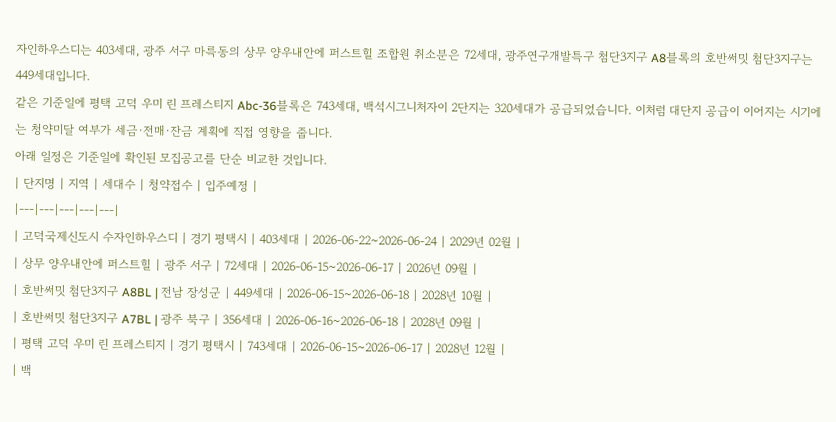자인하우스디는 403세대, 광주 서구 마륵동의 상무 양우내안에 퍼스트힐 조합원 취소분은 72세대, 광주연구개발특구 첨단3지구 A8블록의 호반써밋 첨단3지구는 449세대입니다.
같은 기준일에 평택 고덕 우미 린 프레스티지 Abc-36블록은 743세대, 백석시그니처자이 2단지는 320세대가 공급되었습니다. 이처럼 대단지 공급이 이어지는 시기에는 청약미달 여부가 세금·전매·잔금 계획에 직접 영향을 줍니다.
아래 일정은 기준일에 확인된 모집공고를 단순 비교한 것입니다.
| 단지명 | 지역 | 세대수 | 청약접수 | 입주예정 |
|---|---|---|---|---|
| 고덕국제신도시 수자인하우스디 | 경기 평택시 | 403세대 | 2026-06-22~2026-06-24 | 2029년 02월 |
| 상무 양우내안에 퍼스트힐 | 광주 서구 | 72세대 | 2026-06-15~2026-06-17 | 2026년 09월 |
| 호반써밋 첨단3지구 A8BL | 전남 장성군 | 449세대 | 2026-06-15~2026-06-18 | 2028년 10월 |
| 호반써밋 첨단3지구 A7BL | 광주 북구 | 356세대 | 2026-06-16~2026-06-18 | 2028년 09월 |
| 평택 고덕 우미 린 프레스티지 | 경기 평택시 | 743세대 | 2026-06-15~2026-06-17 | 2028년 12월 |
| 백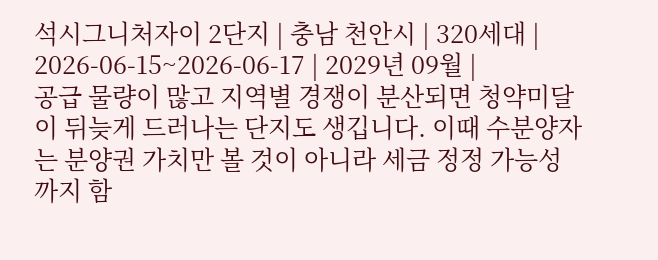석시그니처자이 2단지 | 충남 천안시 | 320세대 | 2026-06-15~2026-06-17 | 2029년 09월 |
공급 물량이 많고 지역별 경쟁이 분산되면 청약미달이 뒤늦게 드러나는 단지도 생깁니다. 이때 수분양자는 분양권 가치만 볼 것이 아니라 세금 정정 가능성까지 함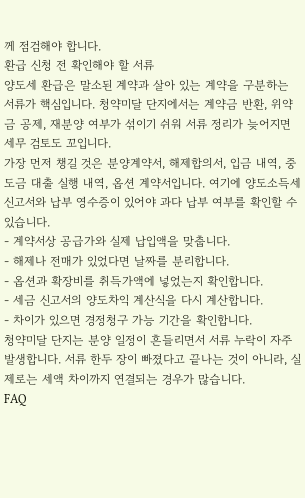께 점검해야 합니다.
환급 신청 전 확인해야 할 서류
양도세 환급은 말소된 계약과 살아 있는 계약을 구분하는 서류가 핵심입니다. 청약미달 단지에서는 계약금 반환, 위약금 공제, 재분양 여부가 섞이기 쉬워 서류 정리가 늦어지면 세무 검토도 꼬입니다.
가장 먼저 챙길 것은 분양계약서, 해제합의서, 입금 내역, 중도금 대출 실행 내역, 옵션 계약서입니다. 여기에 양도소득세 신고서와 납부 영수증이 있어야 과다 납부 여부를 확인할 수 있습니다.
- 계약서상 공급가와 실제 납입액을 맞춥니다.
- 해제나 전매가 있었다면 날짜를 분리합니다.
- 옵션과 확장비를 취득가액에 넣었는지 확인합니다.
- 세금 신고서의 양도차익 계산식을 다시 계산합니다.
- 차이가 있으면 경정청구 가능 기간을 확인합니다.
청약미달 단지는 분양 일정이 흔들리면서 서류 누락이 자주 발생합니다. 서류 한두 장이 빠졌다고 끝나는 것이 아니라, 실제로는 세액 차이까지 연결되는 경우가 많습니다.
FAQ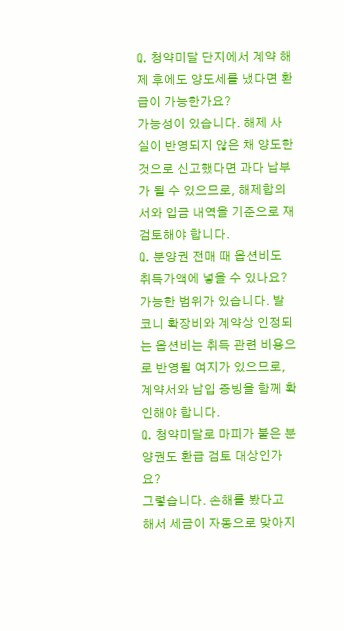Q. 청약미달 단지에서 계약 해제 후에도 양도세를 냈다면 환급이 가능한가요?
가능성이 있습니다. 해제 사실이 반영되지 않은 채 양도한 것으로 신고했다면 과다 납부가 될 수 있으므로, 해제합의서와 입금 내역을 기준으로 재검토해야 합니다.
Q. 분양권 전매 때 옵션비도 취득가액에 넣을 수 있나요?
가능한 범위가 있습니다. 발코니 확장비와 계약상 인정되는 옵션비는 취득 관련 비용으로 반영될 여지가 있으므로, 계약서와 납입 증빙을 함께 확인해야 합니다.
Q. 청약미달로 마피가 붙은 분양권도 환급 검토 대상인가요?
그렇습니다. 손해를 봤다고 해서 세금이 자동으로 맞아지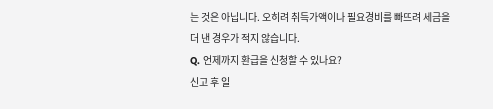는 것은 아닙니다. 오히려 취득가액이나 필요경비를 빠뜨려 세금을 더 낸 경우가 적지 않습니다.
Q. 언제까지 환급을 신청할 수 있나요?
신고 후 일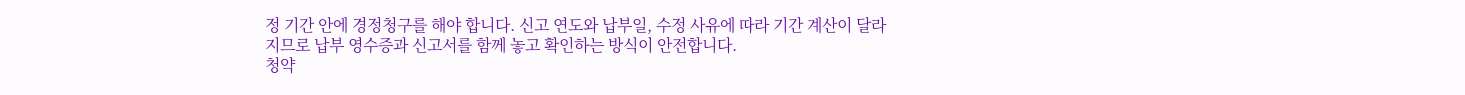정 기간 안에 경정청구를 해야 합니다. 신고 연도와 납부일, 수정 사유에 따라 기간 계산이 달라지므로 납부 영수증과 신고서를 함께 놓고 확인하는 방식이 안전합니다.
청약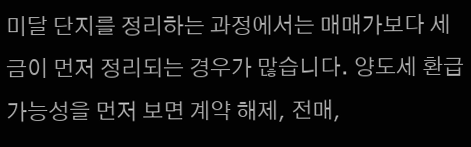미달 단지를 정리하는 과정에서는 매매가보다 세금이 먼저 정리되는 경우가 많습니다. 양도세 환급 가능성을 먼저 보면 계약 해제, 전매,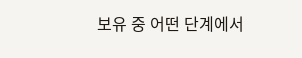보유 중 어떤 단계에서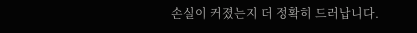손실이 커졌는지 더 정확히 드러납니다.